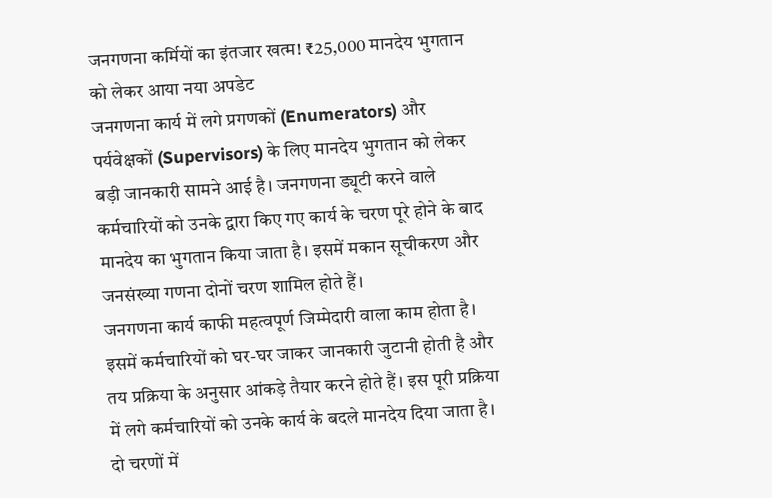जनगणना कर्मियों का इंतजार खत्म! ₹25,000 मानदेय भुगतान को लेकर आया नया अपडेट
जनगणना कार्य में लगे प्रगणकों (Enumerators) और पर्यवेक्षकों (Supervisors) के लिए मानदेय भुगतान को लेकर बड़ी जानकारी सामने आई है। जनगणना ड्यूटी करने वाले कर्मचारियों को उनके द्वारा किए गए कार्य के चरण पूरे होने के बाद मानदेय का भुगतान किया जाता है। इसमें मकान सूचीकरण और जनसंख्या गणना दोनों चरण शामिल होते हैं।
जनगणना कार्य काफी महत्वपूर्ण जिम्मेदारी वाला काम होता है। इसमें कर्मचारियों को घर-घर जाकर जानकारी जुटानी होती है और तय प्रक्रिया के अनुसार आंकड़े तैयार करने होते हैं। इस पूरी प्रक्रिया में लगे कर्मचारियों को उनके कार्य के बदले मानदेय दिया जाता है।
दो चरणों में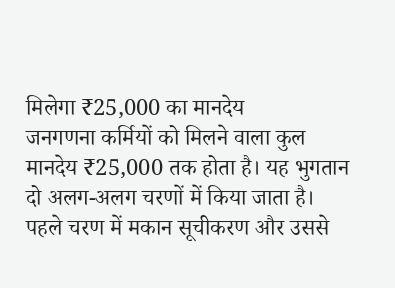मिलेगा ₹25,000 का मानदेय
जनगणना कर्मियों को मिलने वाला कुल मानदेय ₹25,000 तक होता है। यह भुगतान दो अलग-अलग चरणों में किया जाता है।
पहले चरण में मकान सूचीकरण और उससे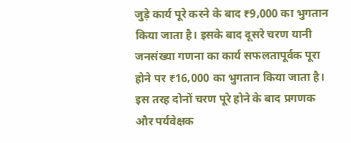जुड़े कार्य पूरे करने के बाद ₹9,000 का भुगतान किया जाता है। इसके बाद दूसरे चरण यानी जनसंख्या गणना का कार्य सफलतापूर्वक पूरा होने पर ₹16,000 का भुगतान किया जाता है।
इस तरह दोनों चरण पूरे होने के बाद प्रगणक और पर्यवेक्षक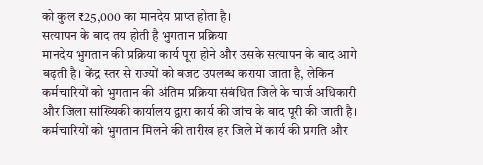को कुल ₹25,000 का मानदेय प्राप्त होता है।
सत्यापन के बाद तय होती है भुगतान प्रक्रिया
मानदेय भुगतान की प्रक्रिया कार्य पूरा होने और उसके सत्यापन के बाद आगे बढ़ती है। केंद्र स्तर से राज्यों को बजट उपलब्ध कराया जाता है, लेकिन कर्मचारियों को भुगतान की अंतिम प्रक्रिया संबंधित जिले के चार्ज अधिकारी और जिला सांख्यिकी कार्यालय द्वारा कार्य की जांच के बाद पूरी की जाती है।
कर्मचारियों को भुगतान मिलने की तारीख हर जिले में कार्य की प्रगति और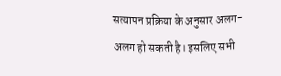सत्यापन प्रक्रिया के अनुसार अलग-अलग हो सकती है। इसलिए सभी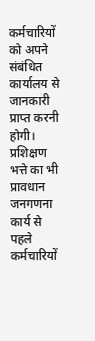कर्मचारियों को अपने संबंधित कार्यालय से जानकारी प्राप्त करनी होगी।
प्रशिक्षण भत्ते का भी प्रावधान
जनगणना कार्य से पहले कर्मचारियों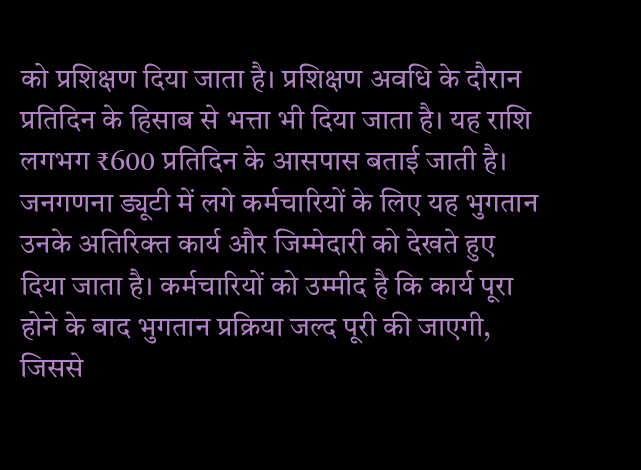को प्रशिक्षण दिया जाता है। प्रशिक्षण अवधि के दौरान प्रतिदिन के हिसाब से भत्ता भी दिया जाता है। यह राशि लगभग ₹600 प्रतिदिन के आसपास बताई जाती है।
जनगणना ड्यूटी में लगे कर्मचारियों के लिए यह भुगतान उनके अतिरिक्त कार्य और जिम्मेदारी को देखते हुए दिया जाता है। कर्मचारियों को उम्मीद है कि कार्य पूरा होने के बाद भुगतान प्रक्रिया जल्द पूरी की जाएगी, जिससे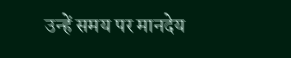उन्हें समय पर मानदेय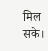मिल सके।